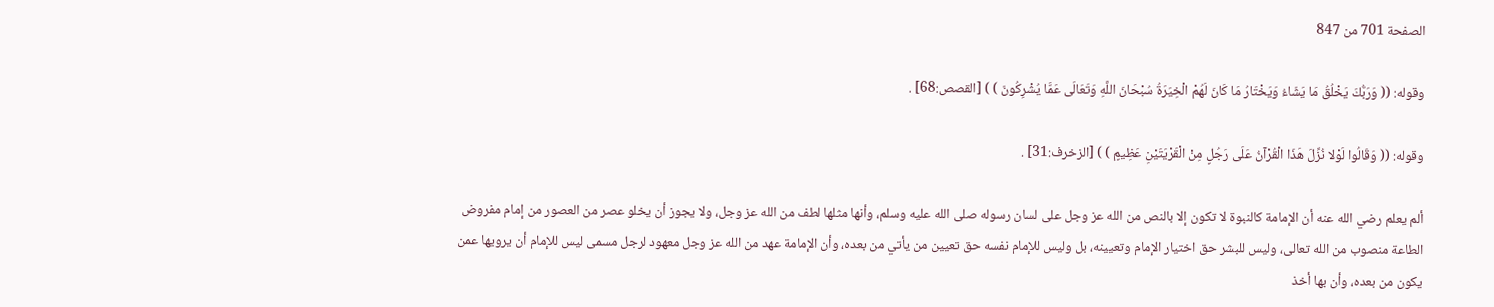الصفحة 701 من 847

وقوله: (( وَرَبُّكَ يَخْلُقُ مَا يَشَاءُ وَيَخْتَارُ مَا كَانَ لَهُمْ الْخِيَرَةُ سُبْحَانَ اللَّهِ وَتَعَالَى عَمَّا يُشْرِكُونَ ) ) [القصص:68] .

وقوله: (( وَقَالُوا لَوْلا نُزِّلَ هَذَا الْقُرْآنُ عَلَى رَجُلٍ مِنْ الْقَرْيَتَيْنِ عَظِيمٍ ) ) [الزخرف:31] .

ألم يعلم رضي الله عنه أن الإمامة كالنبوة لا تكون إلا بالنص من الله عز وجل على لسان رسوله صلى الله عليه وسلم، وأنها مثلها لطف من الله عز وجل، ولا يجوز أن يخلو عصر من العصور من إمام مفروض الطاعة منصوب من الله تعالى، وليس للبشر حق اختيار الإمام وتعيينه، بل وليس للإمام نفسه حق تعيين من يأتي من بعده، وأن الإمامة عهد من الله عز وجل معهود لرجل مسمى ليس للإمام أن يرويها عمن يكون من بعده، وأن بها أخذ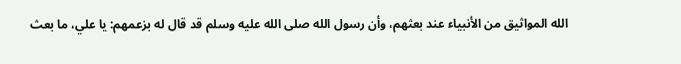الله المواثيق من الأنبياء عند بعثهم، وأن رسول الله صلى الله عليه وسلم قد قال له بزعمهم: يا علي، ما بعث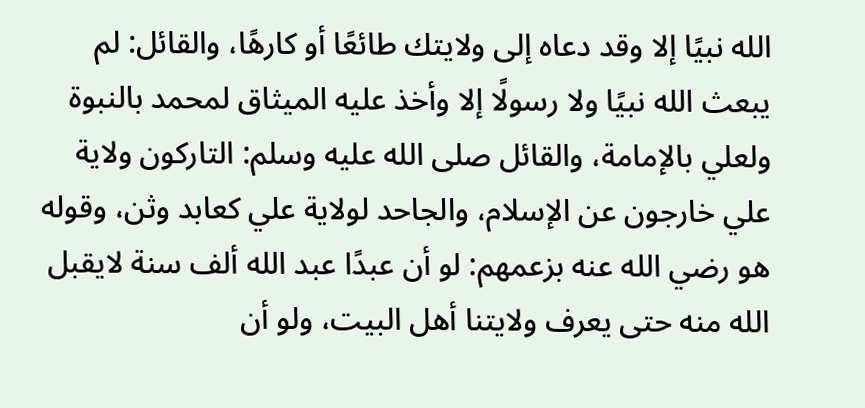الله نبيًا إلا وقد دعاه إلى ولايتك طائعًا أو كارهًا، والقائل: لم يبعث الله نبيًا ولا رسولًا إلا وأخذ عليه الميثاق لمحمد بالنبوة ولعلي بالإمامة، والقائل صلى الله عليه وسلم: التاركون ولاية علي خارجون عن الإسلام، والجاحد لولاية علي كعابد وثن، وقوله هو رضي الله عنه بزعمهم: لو أن عبدًا عبد الله ألف سنة لايقبل الله منه حتى يعرف ولايتنا أهل البيت، ولو أن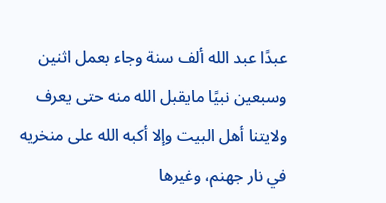عبدًا عبد الله ألف سنة وجاء بعمل اثنين وسبعين نبيًا مايقبل الله منه حتى يعرف ولايتنا أهل البيت وإلا أكبه الله على منخريه في نار جهنم، وغيرها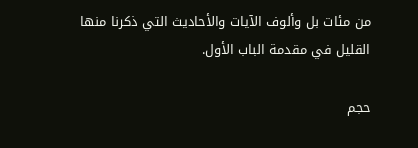من مئات بل وألوف الآيات والأحاديث التي ذكرنا منها القليل في مقدمة الباب الأول.

حجم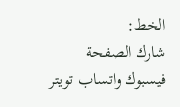الخط:
شارك الصفحة
فيسبوك واتساب تويتر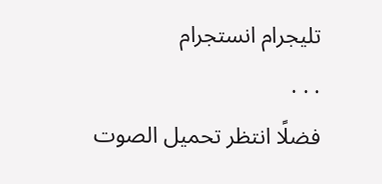تليجرام انستجرام
. . .
فضلًا انتظر تحميل الصوت